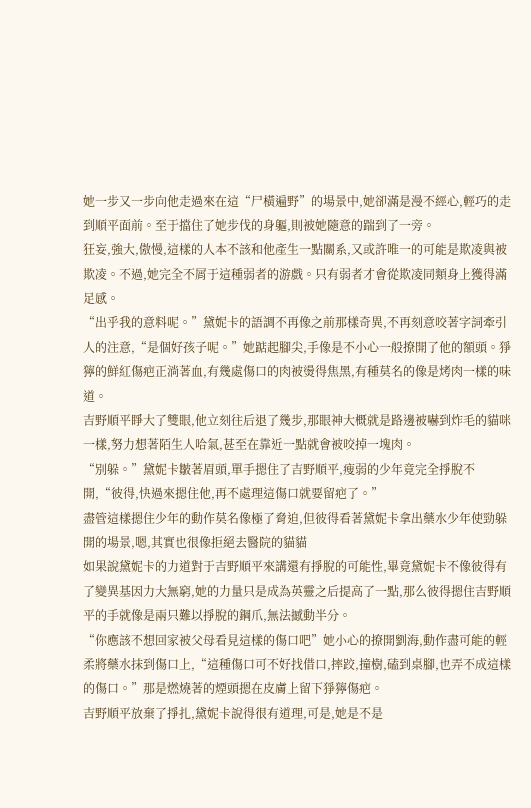她一步又一步向他走過來在這“尸橫遍野”的場景中,她卻滿是漫不經心,輕巧的走到順平面前。至于擋住了她步伐的身軀,則被她隨意的踹到了一旁。
狂妄,強大,傲慢,這樣的人本不該和他產生一點關系,又或許唯一的可能是欺凌與被欺凌。不過,她完全不屑于這種弱者的游戲。只有弱者才會從欺凌同類身上獲得滿足感。
“出乎我的意料呢。”黛妮卡的語調不再像之前那樣奇異,不再刻意咬著字詞牽引人的注意,“是個好孩子呢。”她踮起腳尖,手像是不小心一般撩開了他的額頭。猙獰的鮮紅傷疤正淌著血,有幾處傷口的肉被燙得焦黑,有種莫名的像是烤肉一樣的味道。
吉野順平睜大了雙眼,他立刻往后退了幾步,那眼神大概就是路邊被嚇到炸毛的貓咪一樣,努力想著陌生人哈氣,甚至在靠近一點就會被咬掉一塊肉。
“別躲。”黛妮卡皺著眉頭,單手摁住了吉野順平,瘦弱的少年竟完全掙脫不開,“彼得,快過來摁住他,再不處理這傷口就要留疤了。”
盡管這樣摁住少年的動作莫名像極了脅迫,但彼得看著黛妮卡拿出藥水少年使勁躲開的場景,嗯,其實也很像拒絕去醫院的貓貓
如果說黛妮卡的力道對于吉野順平來講還有掙脫的可能性,畢竟黛妮卡不像彼得有了變異基因力大無窮,她的力量只是成為英靈之后提高了一點,那么彼得摁住吉野順平的手就像是兩只難以掙脫的鋼爪,無法撼動半分。
“你應該不想回家被父母看見這樣的傷口吧”她小心的撩開劉海,動作盡可能的輕柔將藥水抹到傷口上,“這種傷口可不好找借口,摔跤,撞樹,磕到桌腳,也弄不成這樣的傷口。”那是燃燒著的煙頭摁在皮膚上留下猙獰傷疤。
吉野順平放棄了掙扎,黛妮卡說得很有道理,可是,她是不是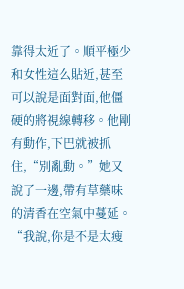靠得太近了。順平極少和女性這么貼近,甚至可以說是面對面,他僵硬的將視線轉移。他剛有動作,下巴就被抓住,“別亂動。”她又說了一邊,帶有草藥味的清香在空氣中蔓延。
“我說,你是不是太瘦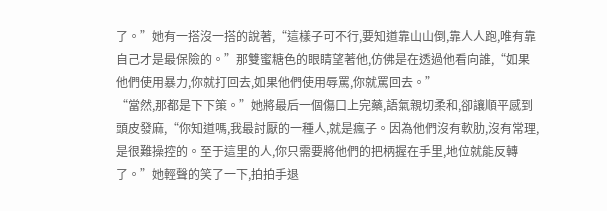了。”她有一搭沒一搭的說著,“這樣子可不行,要知道靠山山倒,靠人人跑,唯有靠自己才是最保險的。”那雙蜜糖色的眼睛望著他,仿佛是在透過他看向誰,“如果他們使用暴力,你就打回去,如果他們使用辱罵,你就罵回去。”
“當然,那都是下下策。”她將最后一個傷口上完藥,語氣親切柔和,卻讓順平感到頭皮發麻,“你知道嗎,我最討厭的一種人,就是瘋子。因為他們沒有軟肋,沒有常理,是很難操控的。至于這里的人,你只需要將他們的把柄握在手里,地位就能反轉了。”她輕聲的笑了一下,拍拍手退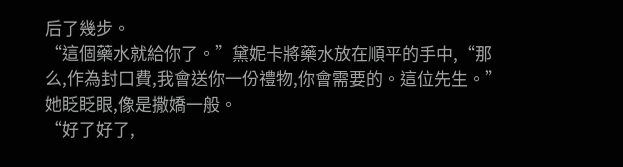后了幾步。
“這個藥水就給你了。”黛妮卡將藥水放在順平的手中,“那么,作為封口費,我會送你一份禮物,你會需要的。這位先生。”她眨眨眼,像是撒嬌一般。
“好了好了,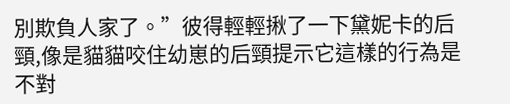別欺負人家了。”彼得輕輕揪了一下黛妮卡的后頸,像是貓貓咬住幼崽的后頸提示它這樣的行為是不對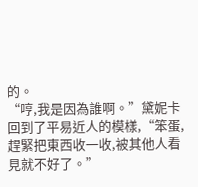的。
“哼,我是因為誰啊。”黛妮卡回到了平易近人的模樣,“笨蛋,趕緊把東西收一收,被其他人看見就不好了。”